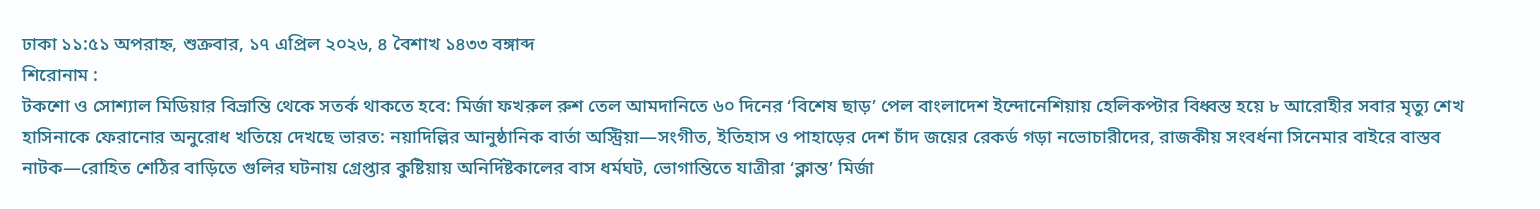ঢাকা ১১:৫১ অপরাহ্ন, শুক্রবার, ১৭ এপ্রিল ২০২৬, ৪ বৈশাখ ১৪৩৩ বঙ্গাব্দ
শিরোনাম :
টকশো ও সোশ্যাল মিডিয়ার বিভ্রান্তি থেকে সতর্ক থাকতে হবে: মির্জা ফখরুল রুশ তেল আমদানিতে ৬০ দিনের ‘বিশেষ ছাড়’ পেল বাংলাদেশ ইন্দোনেশিয়ায় হেলিকপ্টার বিধ্বস্ত হয়ে ৮ আরোহীর সবার মৃত্যু শেখ হাসিনাকে ফেরানোর অনুরোধ খতিয়ে দেখছে ভারত: নয়াদিল্লির আনুষ্ঠানিক বার্তা অস্ট্রিয়া—সংগীত, ইতিহাস ও পাহাড়ের দেশ চাঁদ জয়ের রেকর্ড গড়া নভোচারীদের, রাজকীয় সংবর্ধনা সিনেমার বাইরে বাস্তব নাটক—রোহিত শেঠির বাড়িতে গুলির ঘটনায় গ্রেপ্তার কুষ্টিয়ায় অনির্দিষ্টকালের বাস ধর্মঘট, ভোগান্তিতে যাত্রীরা ‘ক্লান্ত’ মির্জা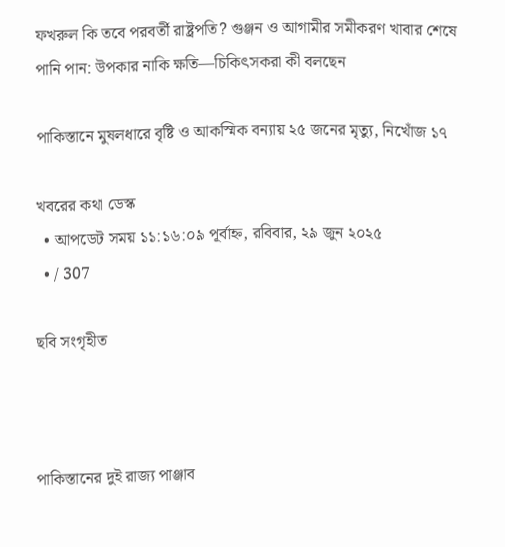ফখরুল কি তবে পরবর্তী রাষ্ট্রপতি? গুঞ্জন ও আগামীর সমীকরণ খাবার শেষে পানি পান: উপকার নাকি ক্ষতি—চিকিৎসকরা কী বলছেন

পাকিস্তানে মুষলধারে বৃষ্টি ও আকস্মিক বন্যায় ২৫ জনের মৃত্যু, নিখোঁজ ১৭

খবরের কথা ডেস্ক
  • আপডেট সময় ১১:১৬:০৯ পূর্বাহ্ন, রবিবার, ২৯ জুন ২০২৫
  • / 307

ছবি সংগৃহীত



পাকিস্তানের দুই রাজ্য পাঞ্জাব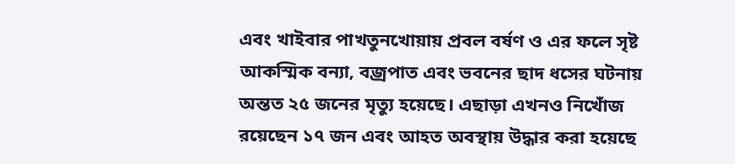এবং খাইবার পাখতুনখোয়ায় প্রবল বর্ষণ ও এর ফলে সৃষ্ট আকস্মিক বন্যা, বজ্রপাত এবং ভবনের ছাদ ধসের ঘটনায় অন্তত ২৫ জনের মৃত্যু হয়েছে। এছাড়া এখনও নিখোঁজ রয়েছেন ১৭ জন এবং আহত অবস্থায় উদ্ধার করা হয়েছে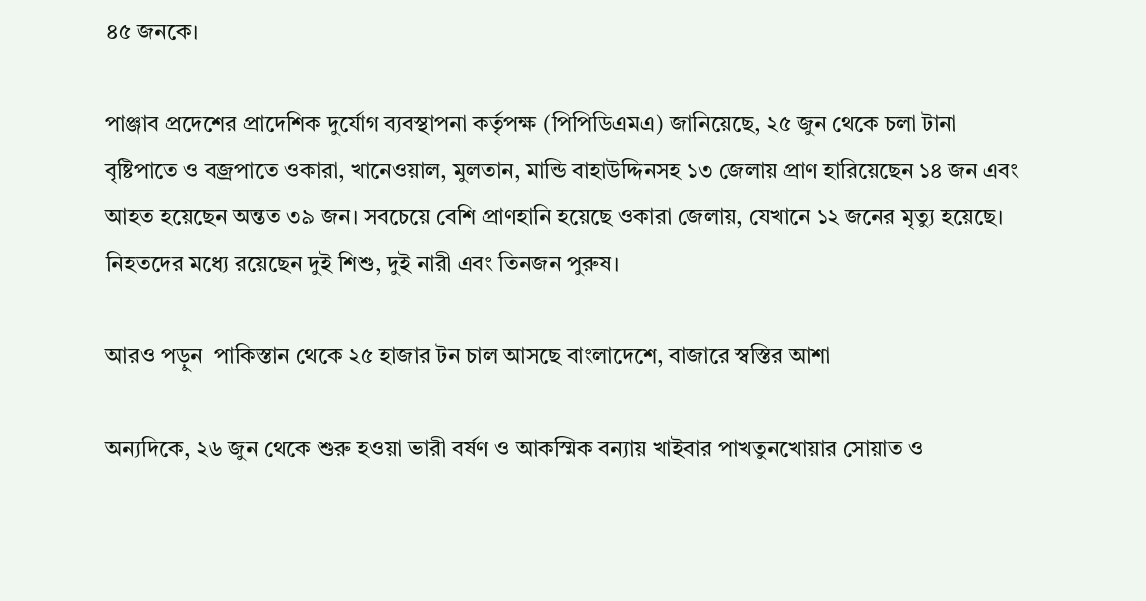৪৫ জনকে।

পাঞ্জাব প্রদেশের প্রাদেশিক দুর্যোগ ব্যবস্থাপনা কর্তৃপক্ষ (পিপিডিএমএ) জানিয়েছে, ২৫ জুন থেকে চলা টানা বৃষ্টিপাতে ও বজ্রপাতে ওকারা, খানেওয়াল, মুলতান, মান্ডি বাহাউদ্দিনসহ ১৩ জেলায় প্রাণ হারিয়েছেন ১৪ জন এবং আহত হয়েছেন অন্তত ৩৯ জন। সবচেয়ে বেশি প্রাণহানি হয়েছে ওকারা জেলায়, যেখানে ১২ জনের মৃত্যু হয়েছে। নিহতদের মধ্যে রয়েছেন দুই শিশু, দুই নারী এবং তিনজন পুরুষ।

আরও পড়ুন  পাকিস্তান থেকে ২৫ হাজার টন চাল আসছে বাংলাদেশে, বাজারে স্বস্তির আশা

অন্যদিকে, ২৬ জুন থেকে শুরু হওয়া ভারী বর্ষণ ও আকস্মিক বন্যায় খাইবার পাখতুনখোয়ার সোয়াত ও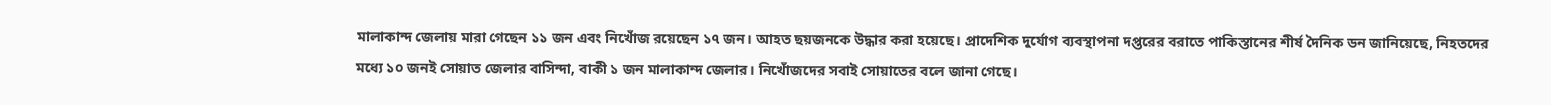মালাকান্দ জেলায় মারা গেছেন ১১ জন এবং নিখোঁজ রয়েছেন ১৭ জন। আহত ছয়জনকে উদ্ধার করা হয়েছে। প্রাদেশিক দুর্যোগ ব্যবস্থাপনা দপ্তরের বরাতে পাকিস্তানের শীর্ষ দৈনিক ডন জানিয়েছে, নিহতদের মধ্যে ১০ জনই সোয়াত জেলার বাসিন্দা, বাকী ১ জন মালাকান্দ জেলার। নিখোঁজদের সবাই সোয়াতের বলে জানা গেছে।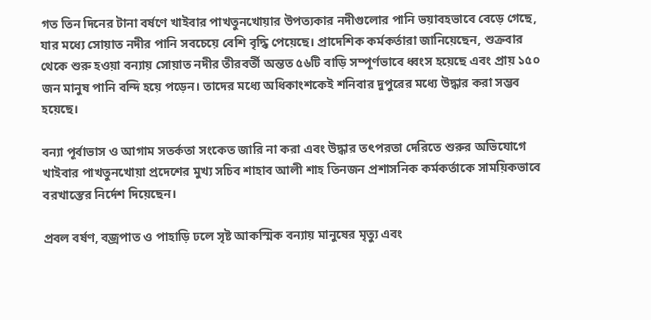গত তিন দিনের টানা বর্ষণে খাইবার পাখতুনখোয়ার উপত্যকার নদীগুলোর পানি ভয়াবহভাবে বেড়ে গেছে, যার মধ্যে সোয়াত নদীর পানি সবচেয়ে বেশি বৃদ্ধি পেয়েছে। প্রাদেশিক কর্মকর্তারা জানিয়েছেন, শুক্রবার থেকে শুরু হওয়া বন্যায় সোয়াত নদীর তীরবর্তী অন্তত ৫৬টি বাড়ি সম্পূর্ণভাবে ধ্বংস হয়েছে এবং প্রায় ১৫০ জন মানুষ পানি বন্দি হয়ে পড়েন। তাদের মধ্যে অধিকাংশকেই শনিবার দুপুরের মধ্যে উদ্ধার করা সম্ভব হয়েছে।

বন্যা পূর্বাভাস ও আগাম সতর্কতা সংকেত জারি না করা এবং উদ্ধার তৎপরতা দেরিতে শুরুর অভিযোগে খাইবার পাখতুনখোয়া প্রদেশের মুখ্য সচিব শাহাব আলী শাহ তিনজন প্রশাসনিক কর্মকর্তাকে সাময়িকভাবে বরখাস্তের নির্দেশ দিয়েছেন।

প্রবল বর্ষণ, বজ্রপাত ও পাহাড়ি ঢলে সৃষ্ট আকস্মিক বন্যায় মানুষের মৃত্যু এবং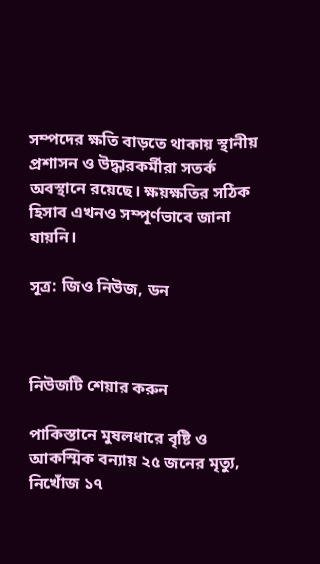সম্পদের ক্ষতি বাড়তে থাকায় স্থানীয় প্রশাসন ও উদ্ধারকর্মীরা সতর্ক অবস্থানে রয়েছে। ক্ষয়ক্ষতির সঠিক হিসাব এখনও সম্পূর্ণভাবে জানা যায়নি।

সূত্র: জিও নিউজ, ডন



নিউজটি শেয়ার করুন

পাকিস্তানে মুষলধারে বৃষ্টি ও আকস্মিক বন্যায় ২৫ জনের মৃত্যু, নিখোঁজ ১৭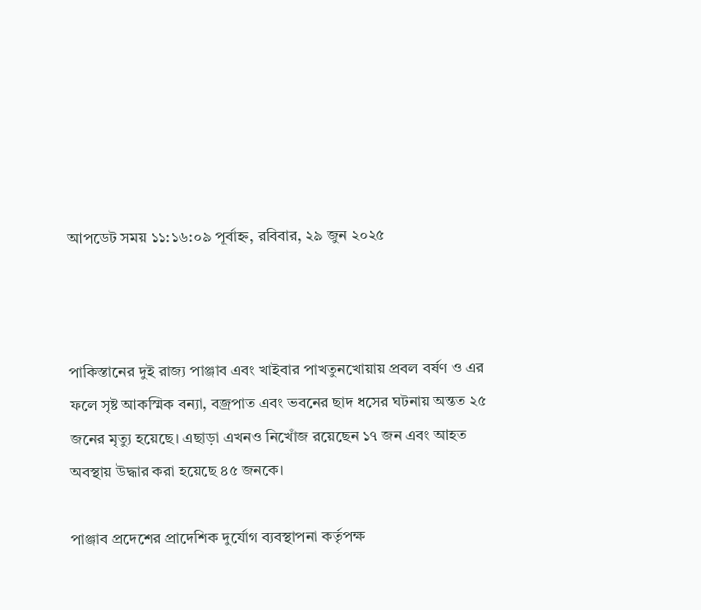আপডেট সময় ১১:১৬:০৯ পূর্বাহ্ন, রবিবার, ২৯ জুন ২০২৫



পাকিস্তানের দুই রাজ্য পাঞ্জাব এবং খাইবার পাখতুনখোয়ায় প্রবল বর্ষণ ও এর ফলে সৃষ্ট আকস্মিক বন্যা, বজ্রপাত এবং ভবনের ছাদ ধসের ঘটনায় অন্তত ২৫ জনের মৃত্যু হয়েছে। এছাড়া এখনও নিখোঁজ রয়েছেন ১৭ জন এবং আহত অবস্থায় উদ্ধার করা হয়েছে ৪৫ জনকে।

পাঞ্জাব প্রদেশের প্রাদেশিক দুর্যোগ ব্যবস্থাপনা কর্তৃপক্ষ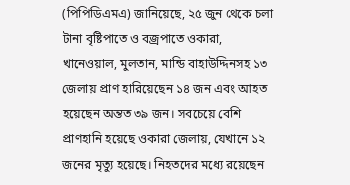(পিপিডিএমএ) জানিয়েছে, ২৫ জুন থেকে চলা টানা বৃষ্টিপাতে ও বজ্রপাতে ওকারা, খানেওয়াল, মুলতান, মান্ডি বাহাউদ্দিনসহ ১৩ জেলায় প্রাণ হারিয়েছেন ১৪ জন এবং আহত হয়েছেন অন্তত ৩৯ জন। সবচেয়ে বেশি প্রাণহানি হয়েছে ওকারা জেলায়, যেখানে ১২ জনের মৃত্যু হয়েছে। নিহতদের মধ্যে রয়েছেন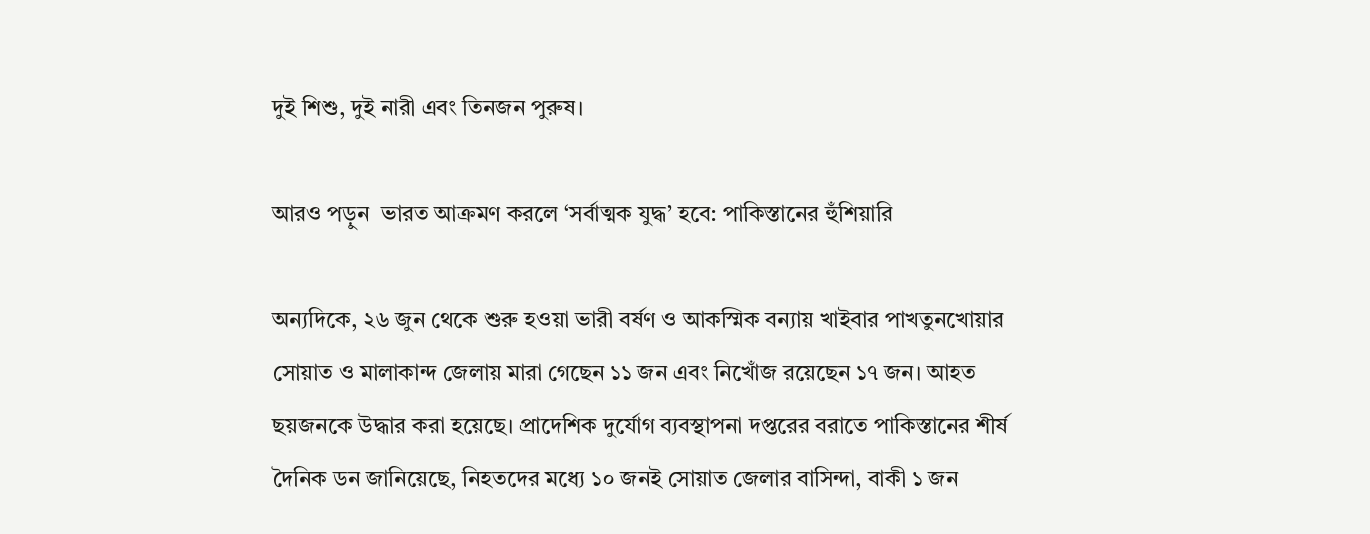দুই শিশু, দুই নারী এবং তিনজন পুরুষ।

আরও পড়ুন  ভারত আক্রমণ করলে ‘সর্বাত্মক যুদ্ধ’ হবে: পাকিস্তানের হুঁশিয়ারি

অন্যদিকে, ২৬ জুন থেকে শুরু হওয়া ভারী বর্ষণ ও আকস্মিক বন্যায় খাইবার পাখতুনখোয়ার সোয়াত ও মালাকান্দ জেলায় মারা গেছেন ১১ জন এবং নিখোঁজ রয়েছেন ১৭ জন। আহত ছয়জনকে উদ্ধার করা হয়েছে। প্রাদেশিক দুর্যোগ ব্যবস্থাপনা দপ্তরের বরাতে পাকিস্তানের শীর্ষ দৈনিক ডন জানিয়েছে, নিহতদের মধ্যে ১০ জনই সোয়াত জেলার বাসিন্দা, বাকী ১ জন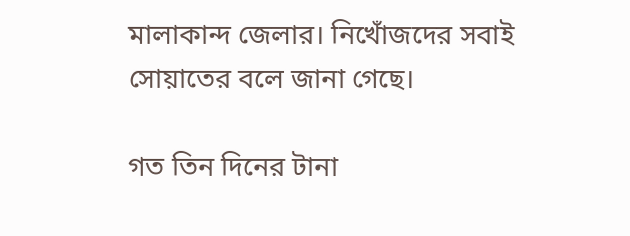মালাকান্দ জেলার। নিখোঁজদের সবাই সোয়াতের বলে জানা গেছে।

গত তিন দিনের টানা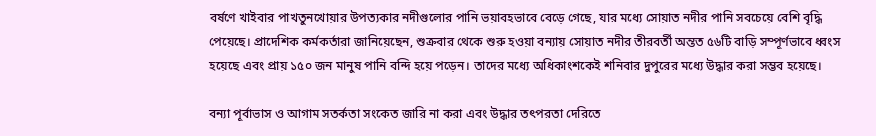বর্ষণে খাইবার পাখতুনখোয়ার উপত্যকার নদীগুলোর পানি ভয়াবহভাবে বেড়ে গেছে, যার মধ্যে সোয়াত নদীর পানি সবচেয়ে বেশি বৃদ্ধি পেয়েছে। প্রাদেশিক কর্মকর্তারা জানিয়েছেন, শুক্রবার থেকে শুরু হওয়া বন্যায় সোয়াত নদীর তীরবর্তী অন্তত ৫৬টি বাড়ি সম্পূর্ণভাবে ধ্বংস হয়েছে এবং প্রায় ১৫০ জন মানুষ পানি বন্দি হয়ে পড়েন। তাদের মধ্যে অধিকাংশকেই শনিবার দুপুরের মধ্যে উদ্ধার করা সম্ভব হয়েছে।

বন্যা পূর্বাভাস ও আগাম সতর্কতা সংকেত জারি না করা এবং উদ্ধার তৎপরতা দেরিতে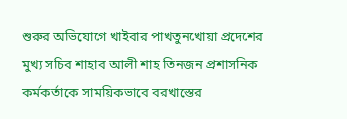শুরুর অভিযোগে খাইবার পাখতুনখোয়া প্রদেশের মুখ্য সচিব শাহাব আলী শাহ তিনজন প্রশাসনিক কর্মকর্তাকে সাময়িকভাবে বরখাস্তের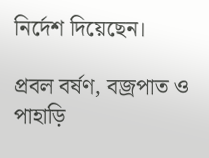নির্দেশ দিয়েছেন।

প্রবল বর্ষণ, বজ্রপাত ও পাহাড়ি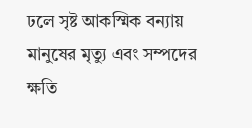ঢলে সৃষ্ট আকস্মিক বন্যায় মানুষের মৃত্যু এবং সম্পদের ক্ষতি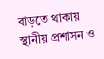বাড়তে থাকায় স্থানীয় প্রশাসন ও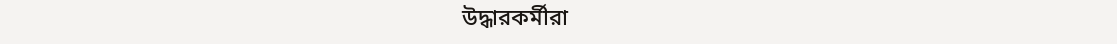উদ্ধারকর্মীরা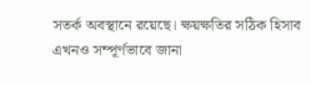সতর্ক অবস্থানে রয়েছে। ক্ষয়ক্ষতির সঠিক হিসাব এখনও সম্পূর্ণভাবে জানা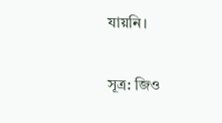যায়নি।

সূত্র: জিও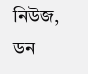নিউজ, ডন